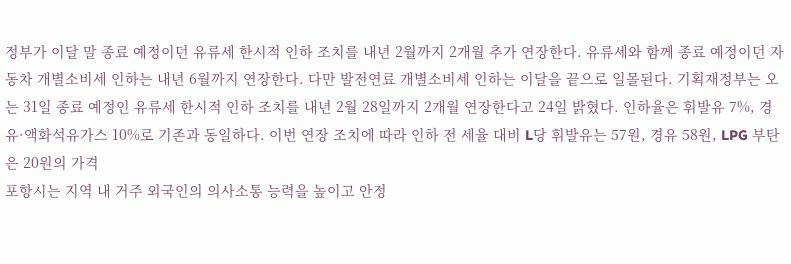정부가 이달 말 종료 예정이던 유류세 한시적 인하 조치를 내년 2월까지 2개월 추가 연장한다. 유류세와 함께 종료 예정이던 자동차 개별소비세 인하는 내년 6월까지 연장한다. 다만 발전연료 개별소비세 인하는 이달을 끝으로 일몰된다. 기획재정부는 오는 31일 종료 예정인 유류세 한시적 인하 조치를 내년 2월 28일까지 2개월 연장한다고 24일 밝혔다. 인하율은 휘발유 7%, 경유·액화석유가스 10%로 기존과 동일하다. 이번 연장 조치에 따라 인하 전 세율 대비 L당 휘발유는 57원, 경유 58원, LPG 부탄은 20원의 가격
포항시는 지역 내 거주 외국인의 의사소통 능력을 높이고 안정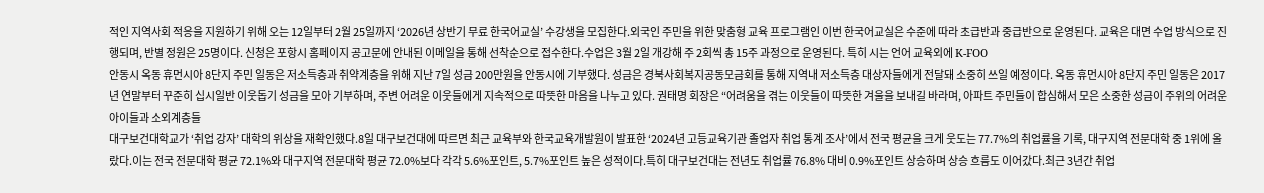적인 지역사회 적응을 지원하기 위해 오는 12일부터 2월 25일까지 ‘2026년 상반기 무료 한국어교실’ 수강생을 모집한다.외국인 주민을 위한 맞춤형 교육 프로그램인 이번 한국어교실은 수준에 따라 초급반과 중급반으로 운영된다. 교육은 대면 수업 방식으로 진행되며, 반별 정원은 25명이다. 신청은 포항시 홈페이지 공고문에 안내된 이메일을 통해 선착순으로 접수한다.수업은 3월 2일 개강해 주 2회씩 총 15주 과정으로 운영된다. 특히 시는 언어 교육외에 K-FOO
안동시 옥동 휴먼시아 8단지 주민 일동은 저소득층과 취약계층을 위해 지난 7일 성금 200만원을 안동시에 기부했다. 성금은 경북사회복지공동모금회를 통해 지역내 저소득층 대상자들에게 전달돼 소중히 쓰일 예정이다. 옥동 휴먼시아 8단지 주민 일동은 2017년 연말부터 꾸준히 십시일반 이웃돕기 성금을 모아 기부하며, 주변 어려운 이웃들에게 지속적으로 따뜻한 마음을 나누고 있다. 권태명 회장은 “어려움을 겪는 이웃들이 따뜻한 겨울을 보내길 바라며, 아파트 주민들이 합심해서 모은 소중한 성금이 주위의 어려운 아이들과 소외계층들
대구보건대학교가 ‘취업 강자’ 대학의 위상을 재확인했다.8일 대구보건대에 따르면 최근 교육부와 한국교육개발원이 발표한 ‘2024년 고등교육기관 졸업자 취업 통계 조사’에서 전국 평균을 크게 웃도는 77.7%의 취업률을 기록, 대구지역 전문대학 중 1위에 올랐다.이는 전국 전문대학 평균 72.1%와 대구지역 전문대학 평균 72.0%보다 각각 5.6%포인트, 5.7%포인트 높은 성적이다.특히 대구보건대는 전년도 취업률 76.8% 대비 0.9%포인트 상승하며 상승 흐름도 이어갔다.최근 3년간 취업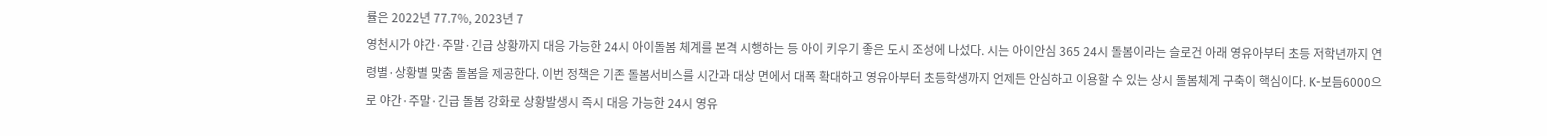률은 2022년 77.7%, 2023년 7
영천시가 야간·주말·긴급 상황까지 대응 가능한 24시 아이돌봄 체계를 본격 시행하는 등 아이 키우기 좋은 도시 조성에 나섰다. 시는 아이안심 365 24시 돌봄이라는 슬로건 아래 영유아부터 초등 저학년까지 연령별·상황별 맞춤 돌봄을 제공한다. 이번 정책은 기존 돌봄서비스를 시간과 대상 면에서 대폭 확대하고 영유아부터 초등학생까지 언제든 안심하고 이용할 수 있는 상시 돌봄체계 구축이 핵심이다. K-보듬6000으로 야간·주말·긴급 돌봄 강화로 상황발생시 즉시 대응 가능한 24시 영유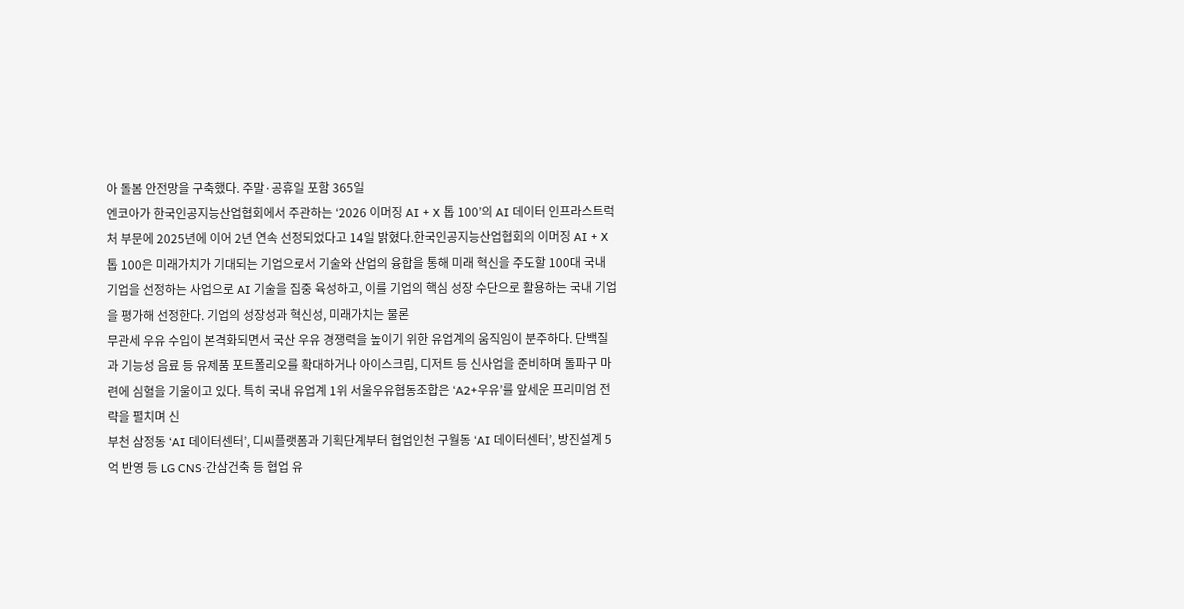아 돌봄 안전망을 구축했다. 주말·공휴일 포함 365일
엔코아가 한국인공지능산업협회에서 주관하는 ‘2026 이머징 AI + X 톱 100’의 AI 데이터 인프라스트럭처 부문에 2025년에 이어 2년 연속 선정되었다고 14일 밝혔다.한국인공지능산업협회의 이머징 AI + X 톱 100은 미래가치가 기대되는 기업으로서 기술와 산업의 융합을 통해 미래 혁신을 주도할 100대 국내 기업을 선정하는 사업으로 AI 기술을 집중 육성하고, 이를 기업의 핵심 성장 수단으로 활용하는 국내 기업을 평가해 선정한다. 기업의 성장성과 혁신성, 미래가치는 물론
무관세 우유 수입이 본격화되면서 국산 우유 경쟁력을 높이기 위한 유업계의 움직임이 분주하다. 단백질과 기능성 음료 등 유제품 포트폴리오를 확대하거나 아이스크림, 디저트 등 신사업을 준비하며 돌파구 마련에 심혈을 기울이고 있다. 특히 국내 유업계 1위 서울우유협동조합은 ‘A2+우유’를 앞세운 프리미엄 전략을 펼치며 신
부천 삼정동 ‘AI 데이터센터’, 디씨플랫폼과 기획단계부터 협업인천 구월동 ‘AI 데이터센터’, 방진설계 5억 반영 등 LG CNS·간삼건축 등 협업 유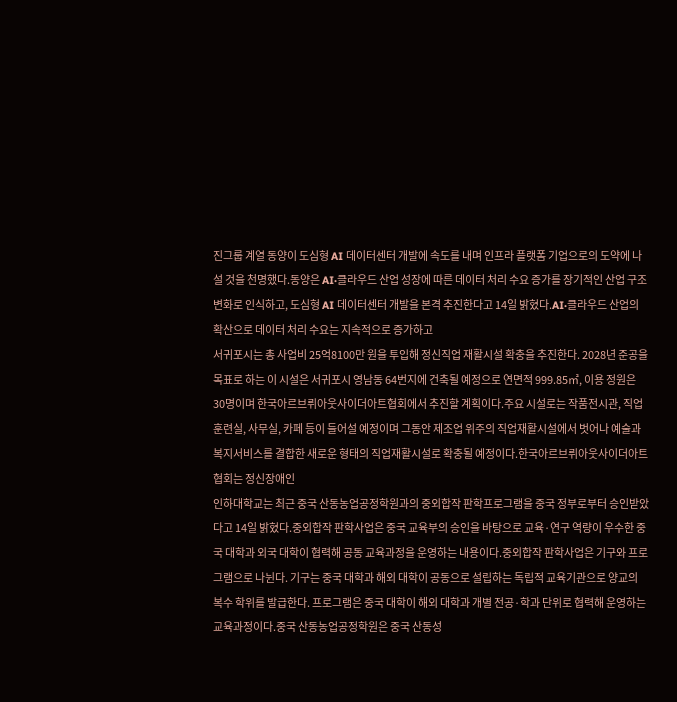진그룹 계열 동양이 도심형 AI 데이터센터 개발에 속도를 내며 인프라 플랫폼 기업으로의 도약에 나설 것을 천명했다.동양은 AI·클라우드 산업 성장에 따른 데이터 처리 수요 증가를 장기적인 산업 구조 변화로 인식하고, 도심형 AI 데이터센터 개발을 본격 추진한다고 14일 밝혔다.AI·클라우드 산업의 확산으로 데이터 처리 수요는 지속적으로 증가하고
서귀포시는 총 사업비 25억8100만 원을 투입해 정신직업 재활시설 확충을 추진한다. 2028년 준공을 목표로 하는 이 시설은 서귀포시 영남동 64번지에 건축될 예정으로 연면적 999.85㎡, 이용 정원은 30명이며 한국아르브뤼아웃사이더아트협회에서 추진할 계획이다.주요 시설로는 작품전시관, 직업훈련실, 사무실, 카페 등이 들어설 예정이며 그동안 제조업 위주의 직업재활시설에서 벗어나 예술과 복지서비스를 결합한 새로운 형태의 직업재활시설로 확충될 예정이다.한국아르브뤼아웃사이더아트협회는 정신장애인
인하대학교는 최근 중국 산동농업공정학원과의 중외합작 판학프로그램을 중국 정부로부터 승인받았다고 14일 밝혔다.중외합작 판학사업은 중국 교육부의 승인을 바탕으로 교육·연구 역량이 우수한 중국 대학과 외국 대학이 협력해 공동 교육과정을 운영하는 내용이다.중외합작 판학사업은 기구와 프로그램으로 나뉜다. 기구는 중국 대학과 해외 대학이 공동으로 설립하는 독립적 교육기관으로 양교의 복수 학위를 발급한다. 프로그램은 중국 대학이 해외 대학과 개별 전공·학과 단위로 협력해 운영하는 교육과정이다.중국 산동농업공정학원은 중국 산동성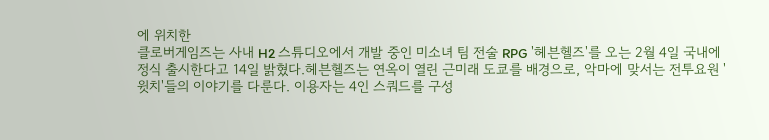에 위치한
클로버게임즈는 사내 H2 스튜디오에서 개발 중인 미소녀 팀 전술 RPG '헤븐헬즈'를 오는 2월 4일 국내에 정식 출시한다고 14일 밝혔다.헤븐헬즈는 연옥이 열린 근미래 도쿄를 배경으로, 악마에 맞서는 전투요원 '윗치'들의 이야기를 다룬다. 이용자는 4인 스쿼드를 구성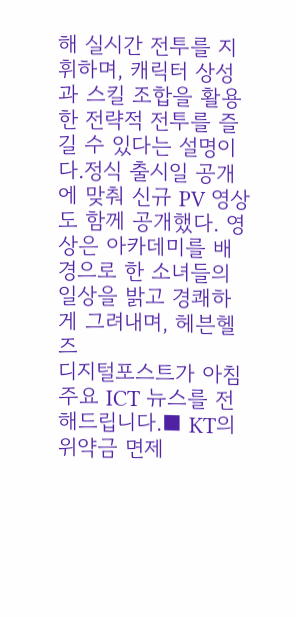해 실시간 전투를 지휘하며, 캐릭터 상성과 스킬 조합을 활용한 전략적 전투를 즐길 수 있다는 설명이다.정식 출시일 공개에 맞춰 신규 PV 영상도 함께 공개했다. 영상은 아카데미를 배경으로 한 소녀들의 일상을 밝고 경쾌하게 그려내며, 헤븐헬즈
디지털포스트가 아침 주요 ICT 뉴스를 전해드립니다.■ KT의 위약금 면제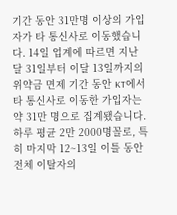기간 동안 31만명 이상의 가입자가 타 통신사로 이동했습니다. 14일 업계에 따르면 지난달 31일부터 이달 13일까지의 위약금 면제 기간 동안 KT에서 타 통신사로 이동한 가입자는 약 31만 명으로 집계됐습니다. 하루 평균 2만 2000명꼴로, 특히 마지막 12~13일 이틀 동안 전체 이탈자의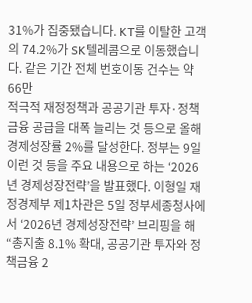31%가 집중됐습니다. KT를 이탈한 고객의 74.2%가 SK텔레콤으로 이동했습니다. 같은 기간 전체 번호이동 건수는 약 66만
적극적 재정정책과 공공기관 투자·정책금융 공급을 대폭 늘리는 것 등으로 올해 경제성장률 2%를 달성한다. 정부는 9일 이런 것 등을 주요 내용으로 하는 ‘2026년 경제성장전략’을 발표했다. 이형일 재정경제부 제1차관은 5일 정부세종청사에서 ‘2026년 경제성장전략’ 브리핑을 해 “총지출 8.1% 확대, 공공기관 투자와 정책금융 2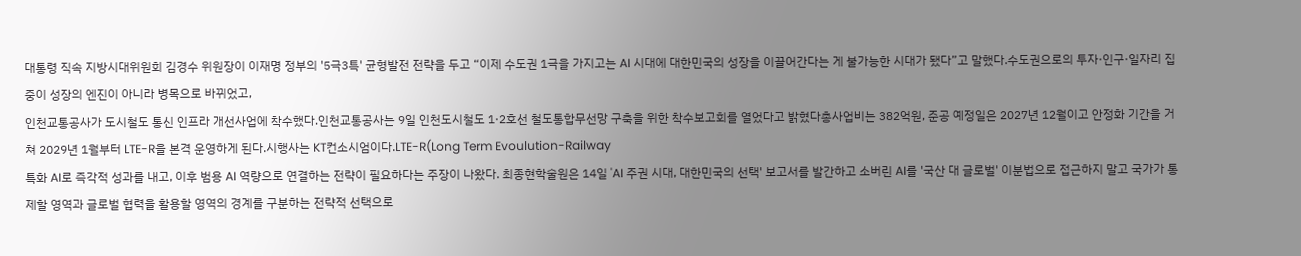대통령 직속 지방시대위원회 김경수 위원장이 이재명 정부의 '5극3특' 균형발전 전략을 두고 “이제 수도권 1극을 가지고는 AI 시대에 대한민국의 성장을 이끌어간다는 게 불가능한 시대가 됐다”고 말했다.수도권으로의 투자·인구·일자리 집중이 성장의 엔진이 아니라 병목으로 바뀌었고,
인천교통공사가 도시철도 통신 인프라 개선사업에 착수했다.인천교통공사는 9일 인천도시철도 1·2호선 철도통합무선망 구축을 위한 착수보고회를 열었다고 밝혔다총사업비는 382억원, 준공 예정일은 2027년 12월이고 안정화 기간을 거쳐 2029년 1월부터 LTE-R을 본격 운영하게 된다.시행사는 KT컨소시엄이다.LTE-R(Long Term Evoulution-Railway
특화 AI로 즉각적 성과를 내고, 이후 범용 AI 역량으로 연결하는 전략이 필요하다는 주장이 나왔다. 최종현학술원은 14일 'AI 주권 시대, 대한민국의 선택' 보고서를 발간하고 소버린 AI를 '국산 대 글로벌' 이분법으로 접근하지 말고 국가가 통제할 영역과 글로벌 협력을 활용할 영역의 경계를 구분하는 전략적 선택으로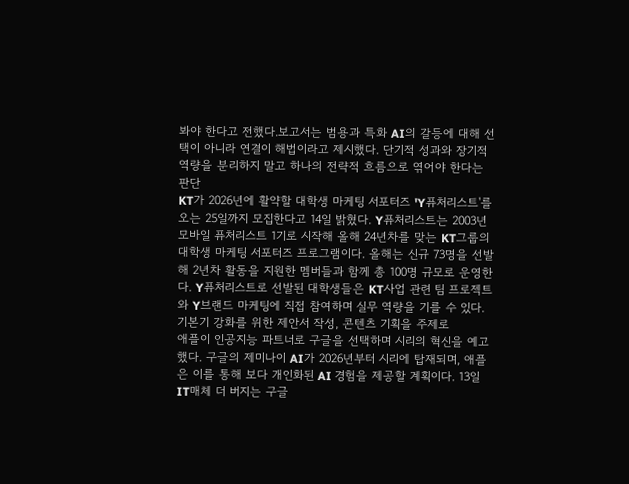봐야 한다고 전했다.보고서는 범용과 특화 AI의 갈등에 대해 선택이 아니라 연결이 해법이라고 제시했다. 단기적 성과와 장기적 역량을 분리하지 말고 하나의 전략적 흐름으로 엮어야 한다는 판단
KT가 2026년에 활약할 대학생 마케팅 서포터즈 'Y퓨처리스트'를 오는 25일까지 모집한다고 14일 밝혔다. Y퓨처리스트는 2003년 모바일 퓨처리스트 1기로 시작해 올해 24년차를 맞는 KT그룹의 대학생 마케팅 서포터즈 프로그램이다. 올해는 신규 73명을 선발해 2년차 활동을 지원한 멤버들과 함께 총 100명 규모로 운영한다. Y퓨처리스트로 선발된 대학생들은 KT사업 관련 팀 프로젝트와 Y브랜드 마케팅에 직접 참여하며 실무 역량을 기를 수 있다. 기본기 강화를 위한 제안서 작성, 콘텐츠 기획을 주제로
애플이 인공지능 파트너로 구글을 선택하며 시리의 혁신을 예고했다. 구글의 제미나이 AI가 2026년부터 시리에 탑재되며, 애플은 이를 통해 보다 개인화된 AI 경험을 제공할 계획이다. 13일 IT매체 더 버지는 구글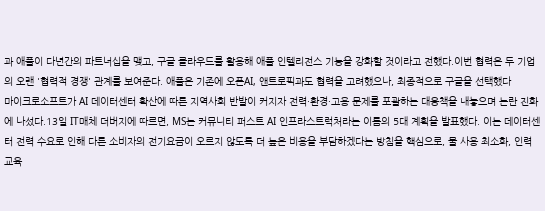과 애플이 다년간의 파트너십을 맺고, 구글 클라우드를 활용해 애플 인텔리전스 기능을 강화할 것이라고 전했다.이번 협력은 두 기업의 오랜 '협력적 경쟁' 관계를 보여준다. 애플은 기존에 오픈AI, 앤트로픽과도 협력을 고려했으나, 최종적으로 구글을 선택했다
마이크로소프트가 AI 데이터센터 확산에 따른 지역사회 반발이 커지자 전력·환경·고용 문제를 포괄하는 대응책을 내놓으며 논란 진화에 나섰다.13일 IT매체 더버지에 따르면, MS는 커뮤니티 퍼스트 AI 인프라스트럭처라는 이름의 5대 계획을 발표했다. 이는 데이터센터 전력 수요로 인해 다른 소비자의 전기요금이 오르지 않도록 더 높은 비용을 부담하겠다는 방침을 핵심으로, 물 사용 최소화, 인력 교육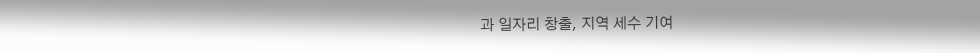과 일자리 창출, 지역 세수 기여